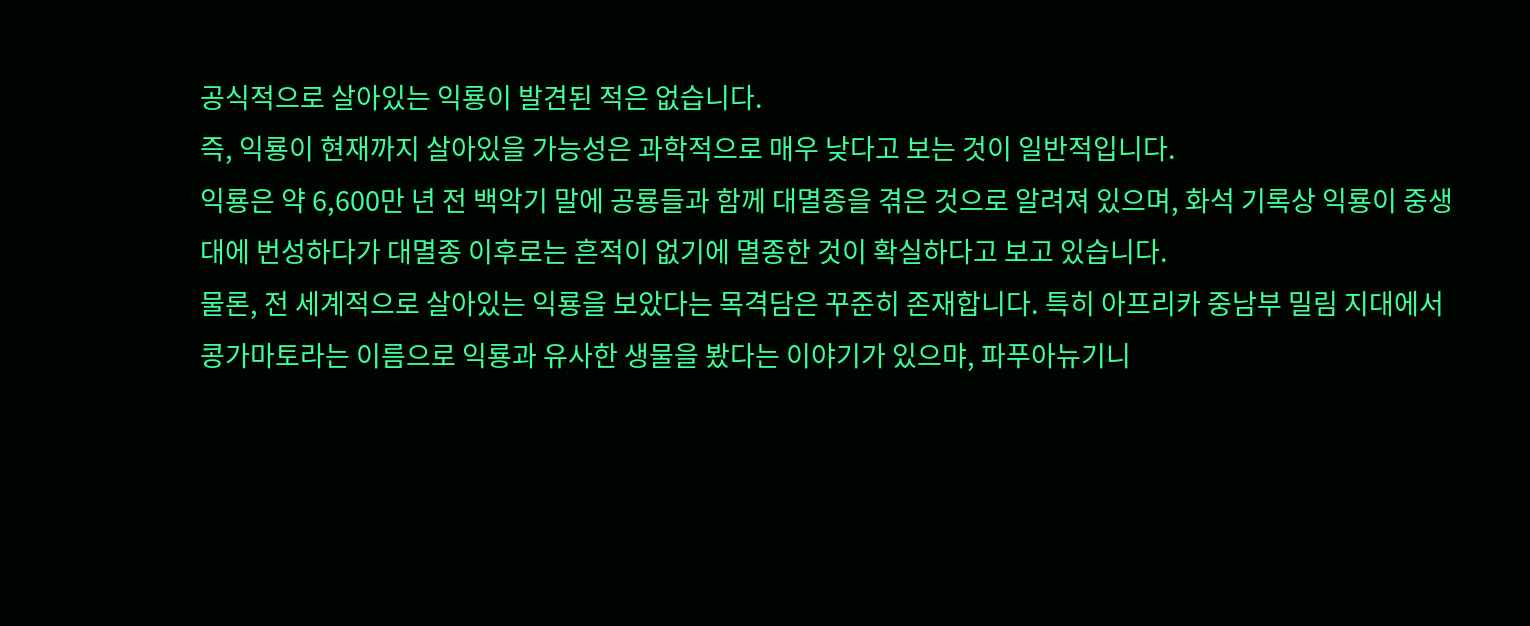공식적으로 살아있는 익룡이 발견된 적은 없습니다.
즉, 익룡이 현재까지 살아있을 가능성은 과학적으로 매우 낮다고 보는 것이 일반적입니다.
익룡은 약 6,600만 년 전 백악기 말에 공룡들과 함께 대멸종을 겪은 것으로 알려져 있으며, 화석 기록상 익룡이 중생대에 번성하다가 대멸종 이후로는 흔적이 없기에 멸종한 것이 확실하다고 보고 있습니다.
물론, 전 세계적으로 살아있는 익룡을 보았다는 목격담은 꾸준히 존재합니다. 특히 아프리카 중남부 밀림 지대에서 콩가마토라는 이름으로 익룡과 유사한 생물을 봤다는 이야기가 있으먀, 파푸아뉴기니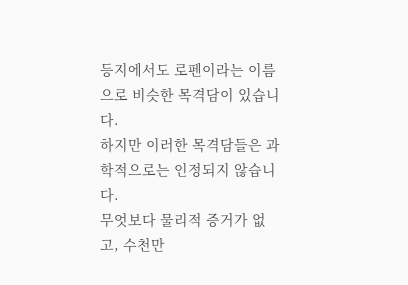등지에서도 로펜이라는 이름으로 비슷한 목격담이 있습니다.
하지만 이러한 목격담들은 과학적으로는 인정되지 않습니다.
무엇보다 물리적 증거가 없고, 수천만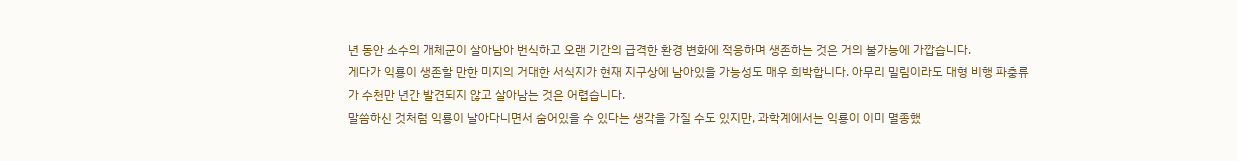년 동안 소수의 개체군이 살아남아 번식하고 오랜 기간의 급격한 환경 변화에 적응하며 생존하는 것은 거의 불가능에 가깝습니다.
게다가 익룡이 생존할 만한 미지의 거대한 서식지가 현재 지구상에 남아있을 가능성도 매우 희박합니다. 아무리 밀림이라도 대형 비행 파충류가 수천만 년간 발견되지 않고 살아남는 것은 어렵습니다.
말씀하신 것처럼 익룡이 날아다니면서 숨어있을 수 있다는 생각을 가질 수도 있지만, 과학계에서는 익룡이 이미 멸종했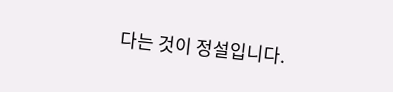다는 것이 정설입니다.